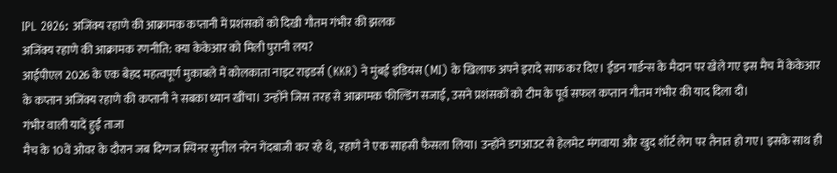IPL 2026: अजिंक्य रहाणे की आक्रामक कप्तानी में प्रशंसकों को दिखी गौतम गंभीर की झलक
अजिंक्य रहाणे की आक्रामक रणनीति: क्या केकेआर को मिली पुरानी लय?
आईपीएल 2026 के एक बेहद महत्वपूर्ण मुकाबले में कोलकाता नाइट राइडर्स (KKR) ने मुंबई इंडियंस (MI) के खिलाफ अपने इरादे साफ कर दिए। ईडन गार्डन्स के मैदान पर खेले गए इस मैच में केकेआर के कप्तान अजिंक्य रहाणे की कप्तानी ने सबका ध्यान खींचा। उन्होंने जिस तरह से आक्रामक फील्डिंग सजाई, उसने प्रशंसकों को टीम के पूर्व सफल कप्तान गौतम गंभीर की याद दिला दी।
गंभीर वाली यादें हुईं ताजा
मैच के 10वें ओवर के दौरान जब दिग्गज स्पिनर सुनील नरेन गेंदबाजी कर रहे थे, रहाणे ने एक साहसी फैसला लिया। उन्होंने डगआउट से हेलमेट मंगवाया और खुद शॉर्ट लेग पर तैनात हो गए। इसके साथ ही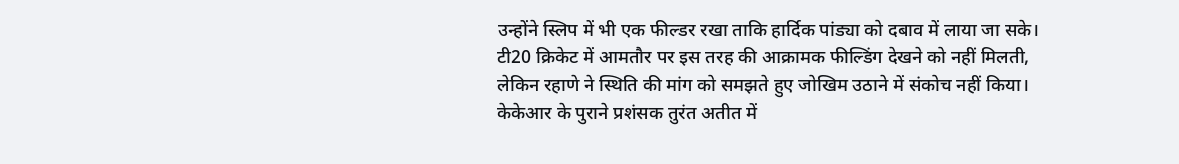उन्होंने स्लिप में भी एक फील्डर रखा ताकि हार्दिक पांड्या को दबाव में लाया जा सके। टी20 क्रिकेट में आमतौर पर इस तरह की आक्रामक फील्डिंग देखने को नहीं मिलती, लेकिन रहाणे ने स्थिति की मांग को समझते हुए जोखिम उठाने में संकोच नहीं किया।
केकेआर के पुराने प्रशंसक तुरंत अतीत में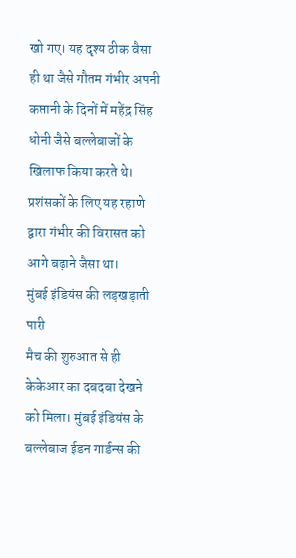खो गए। यह दृश्य ठीक वैसा ही था जैसे गौतम गंभीर अपनी कप्तानी के दिनों में महेंद्र सिंह धोनी जैसे बल्लेबाजों के खिलाफ किया करते थे। प्रशंसकों के लिए यह रहाणे द्वारा गंभीर की विरासत को आगे बढ़ाने जैसा था।
मुंबई इंडियंस की लड़खड़ाती पारी
मैच की शुरुआत से ही केकेआर का दबदबा देखने को मिला। मुंबई इंडियंस के बल्लेबाज ईडन गार्डन्स की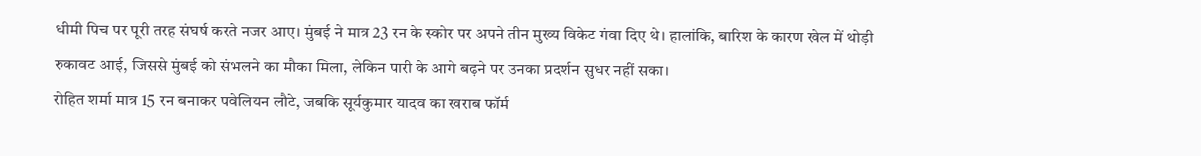धीमी पिच पर पूरी तरह संघर्ष करते नजर आए। मुंबई ने मात्र 23 रन के स्कोर पर अपने तीन मुख्य विकेट गंवा दिए थे। हालांकि, बारिश के कारण खेल में थोड़ी रुकावट आई, जिससे मुंबई को संभलने का मौका मिला, लेकिन पारी के आगे बढ़ने पर उनका प्रदर्शन सुधर नहीं सका।
रोहित शर्मा मात्र 15 रन बनाकर पवेलियन लौटे, जबकि सूर्यकुमार यादव का खराब फॉर्म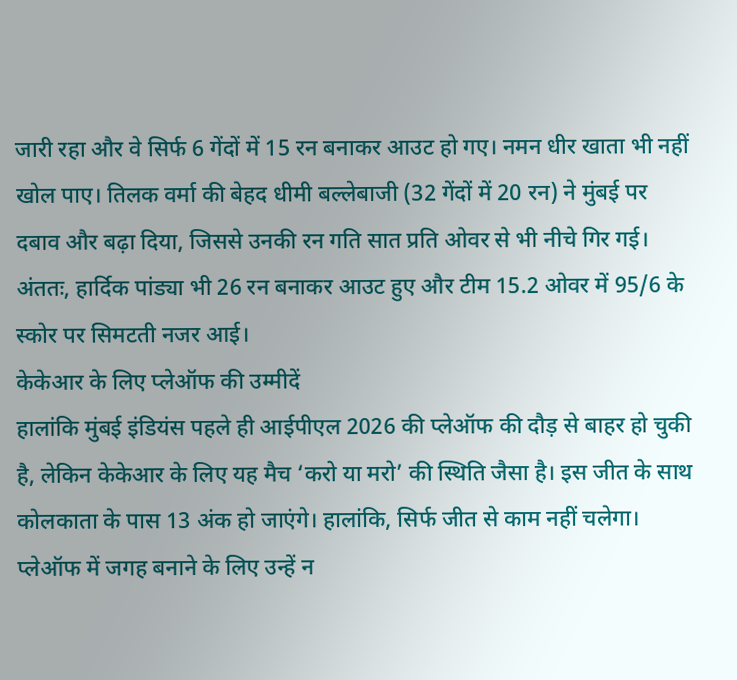जारी रहा और वे सिर्फ 6 गेंदों में 15 रन बनाकर आउट हो गए। नमन धीर खाता भी नहीं खोल पाए। तिलक वर्मा की बेहद धीमी बल्लेबाजी (32 गेंदों में 20 रन) ने मुंबई पर दबाव और बढ़ा दिया, जिससे उनकी रन गति सात प्रति ओवर से भी नीचे गिर गई। अंततः, हार्दिक पांड्या भी 26 रन बनाकर आउट हुए और टीम 15.2 ओवर में 95/6 के स्कोर पर सिमटती नजर आई।
केकेआर के लिए प्लेऑफ की उम्मीदें
हालांकि मुंबई इंडियंस पहले ही आईपीएल 2026 की प्लेऑफ की दौड़ से बाहर हो चुकी है, लेकिन केकेआर के लिए यह मैच ‘करो या मरो’ की स्थिति जैसा है। इस जीत के साथ कोलकाता के पास 13 अंक हो जाएंगे। हालांकि, सिर्फ जीत से काम नहीं चलेगा। प्लेऑफ में जगह बनाने के लिए उन्हें न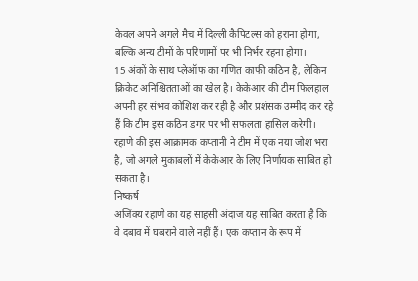केवल अपने अगले मैच में दिल्ली कैपिटल्स को हराना होगा, बल्कि अन्य टीमों के परिणामों पर भी निर्भर रहना होगा।
15 अंकों के साथ प्लेऑफ का गणित काफी कठिन है, लेकिन क्रिकेट अनिश्चितताओं का खेल है। केकेआर की टीम फिलहाल अपनी हर संभव कोशिश कर रही है और प्रशंसक उम्मीद कर रहे हैं कि टीम इस कठिन डगर पर भी सफलता हासिल करेगी। रहाणे की इस आक्रामक कप्तानी ने टीम में एक नया जोश भरा है, जो अगले मुकाबलों में केकेआर के लिए निर्णायक साबित हो सकता है।
निष्कर्ष
अजिंक्य रहाणे का यह साहसी अंदाज यह साबित करता है कि वे दबाव में घबराने वाले नहीं हैं। एक कप्तान के रूप में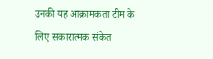उनकी यह आक्रामकता टीम के लिए सकारात्मक संकेत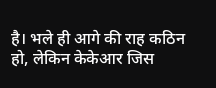है। भले ही आगे की राह कठिन हो, लेकिन केकेआर जिस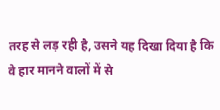तरह से लड़ रही है, उसने यह दिखा दिया है कि वे हार मानने वालों में से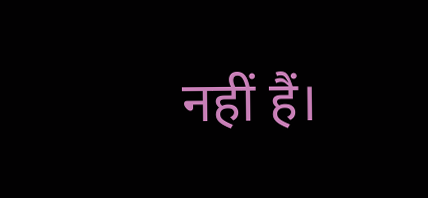नहीं हैं।